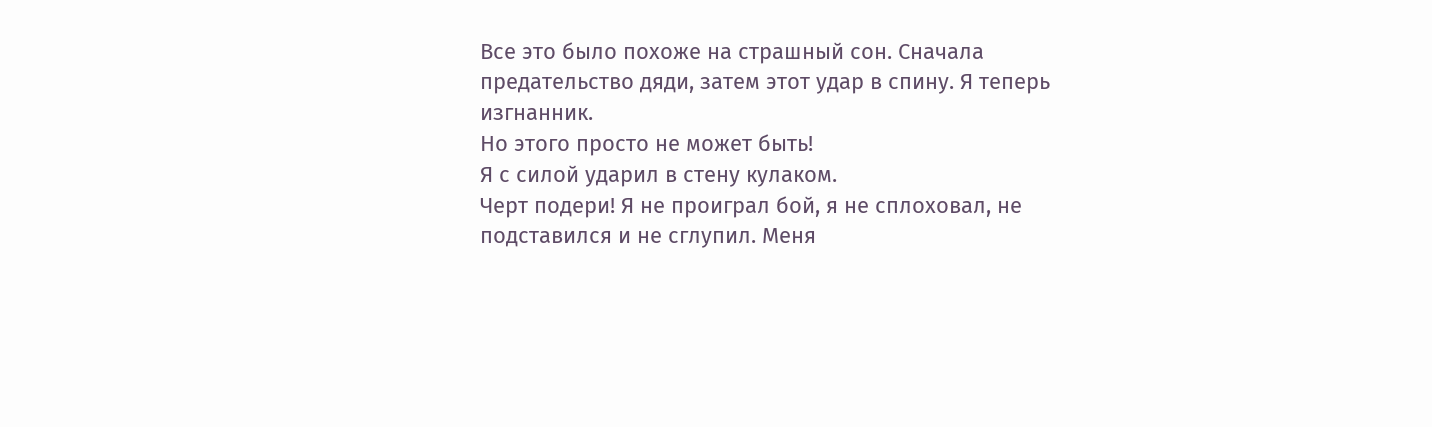Все это было похоже на страшный сон. Сначала предательство дяди, затем этот удар в спину. Я теперь изгнанник.
Но этого просто не может быть!
Я с силой ударил в стену кулаком.
Черт подери! Я не проиграл бой, я не сплоховал, не подставился и не сглупил. Меня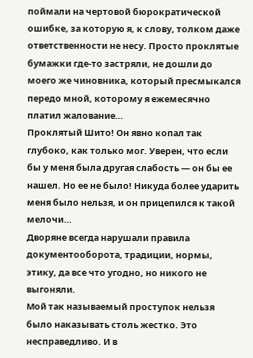поймали на чертовой бюрократической ошибке, за которую я, к слову, толком даже ответственности не несу. Просто проклятые бумажки где-то застряли, не дошли до моего же чиновника, который пресмыкался передо мной, которому я ежемесячно платил жалование…
Проклятый Шито! Он явно копал так глубоко, как только мог. Уверен, что если бы у меня была другая слабость — он бы ее нашел. Но ее не было! Никуда более ударить меня было нельзя, и он прицепился к такой мелочи…
Дворяне всегда нарушали правила документооборота, традиции, нормы, этику, да все что угодно, но никого не выгоняли.
Мой так называемый проступок нельзя было наказывать столь жестко. Это несправедливо. И в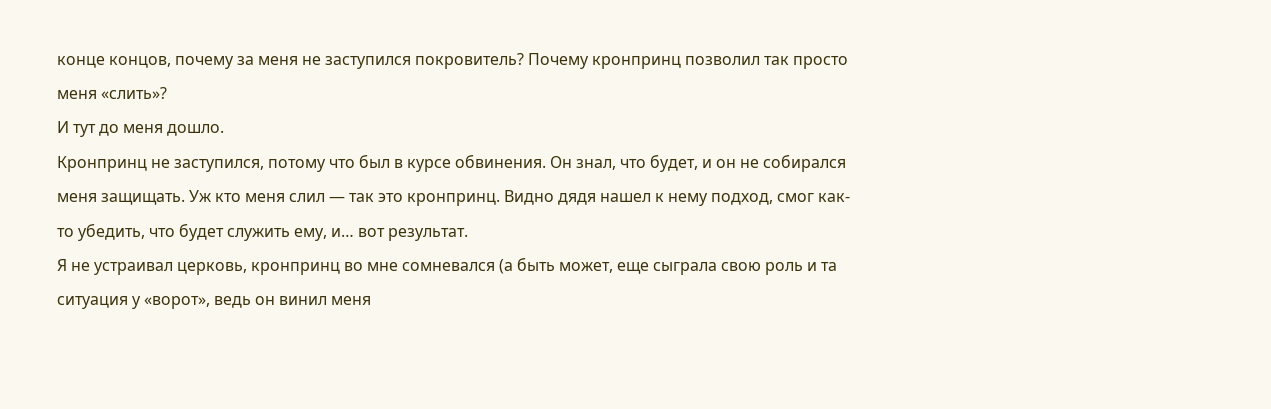конце концов, почему за меня не заступился покровитель? Почему кронпринц позволил так просто меня «слить»?
И тут до меня дошло.
Кронпринц не заступился, потому что был в курсе обвинения. Он знал, что будет, и он не собирался меня защищать. Уж кто меня слил — так это кронпринц. Видно дядя нашел к нему подход, смог как-то убедить, что будет служить ему, и… вот результат.
Я не устраивал церковь, кронпринц во мне сомневался (а быть может, еще сыграла свою роль и та ситуация у «ворот», ведь он винил меня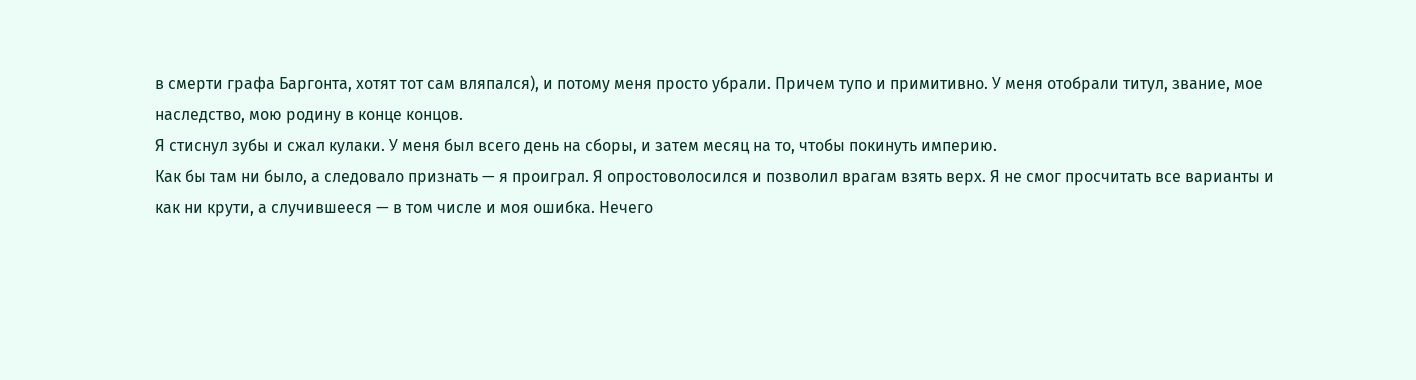в смерти графа Баргонта, хотят тот сам вляпался), и потому меня просто убрали. Причем тупо и примитивно. У меня отобрали титул, звание, мое наследство, мою родину в конце концов.
Я стиснул зубы и сжал кулаки. У меня был всего день на сборы, и затем месяц на то, чтобы покинуть империю.
Как бы там ни было, а следовало признать — я проиграл. Я опростоволосился и позволил врагам взять верх. Я не смог просчитать все варианты и как ни крути, а случившееся — в том числе и моя ошибка. Нечего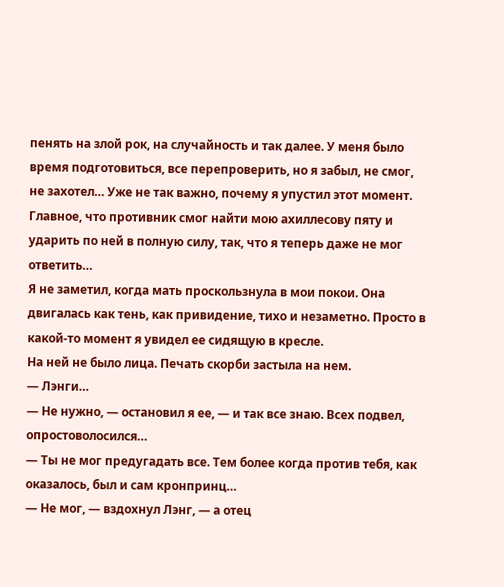пенять на злой рок, на случайность и так далее. У меня было время подготовиться, все перепроверить, но я забыл, не смог, не захотел… Уже не так важно, почему я упустил этот момент. Главное, что противник смог найти мою ахиллесову пяту и ударить по ней в полную силу, так, что я теперь даже не мог ответить…
Я не заметил, когда мать проскользнула в мои покои. Она двигалась как тень, как привидение, тихо и незаметно. Просто в какой-то момент я увидел ее сидящую в кресле.
На ней не было лица. Печать скорби застыла на нем.
— Лэнги…
— Не нужно, — остановил я ее, — и так все знаю. Всех подвел, опростоволосился…
— Ты не мог предугадать все. Тем более когда против тебя, как оказалось, был и сам кронпринц…
— Не мог, — вздохнул Лэнг, — а отец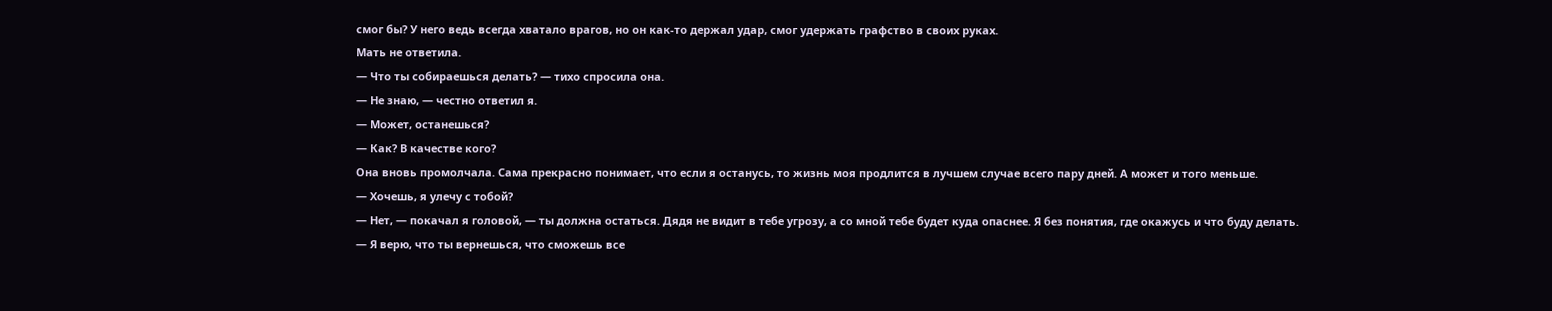смог бы? У него ведь всегда хватало врагов, но он как-то держал удар, смог удержать графство в своих руках.
Мать не ответила.
— Что ты собираешься делать? — тихо спросила она.
— Не знаю, — честно ответил я.
— Может, останешься?
— Как? В качестве кого?
Она вновь промолчала. Сама прекрасно понимает, что если я останусь, то жизнь моя продлится в лучшем случае всего пару дней. А может и того меньше.
— Хочешь, я улечу с тобой?
— Нет, — покачал я головой, — ты должна остаться. Дядя не видит в тебе угрозу, а со мной тебе будет куда опаснее. Я без понятия, где окажусь и что буду делать.
— Я верю, что ты вернешься, что сможешь все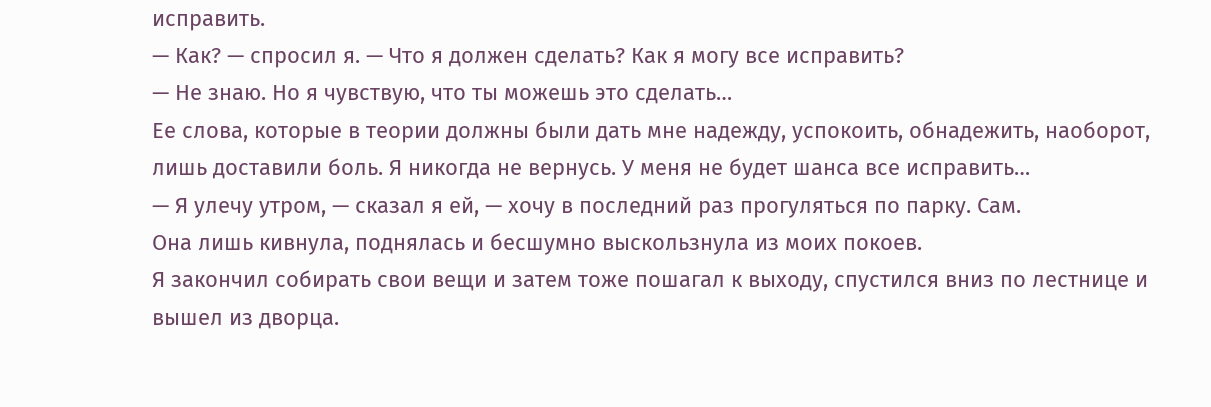исправить.
— Как? — спросил я. — Что я должен сделать? Как я могу все исправить?
— Не знаю. Но я чувствую, что ты можешь это сделать…
Ее слова, которые в теории должны были дать мне надежду, успокоить, обнадежить, наоборот, лишь доставили боль. Я никогда не вернусь. У меня не будет шанса все исправить…
— Я улечу утром, — сказал я ей, — хочу в последний раз прогуляться по парку. Сам.
Она лишь кивнула, поднялась и бесшумно выскользнула из моих покоев.
Я закончил собирать свои вещи и затем тоже пошагал к выходу, спустился вниз по лестнице и вышел из дворца.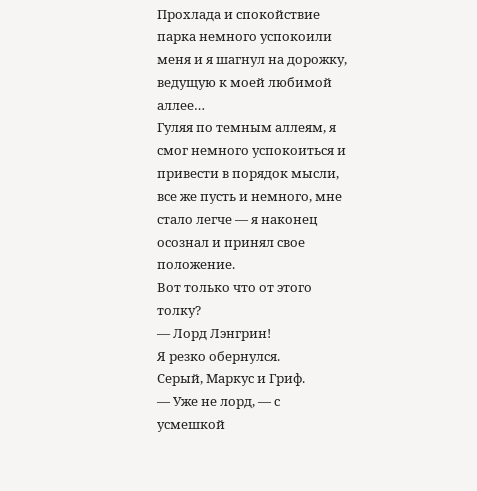Прохлада и спокойствие парка немного успокоили меня и я шагнул на дорожку, ведущую к моей любимой аллее…
Гуляя по темным аллеям, я смог немного успокоиться и привести в порядок мысли, все же пусть и немного, мне стало легче — я наконец осознал и принял свое положение.
Вот только что от этого толку?
— Лорд Лэнгрин!
Я резко обернулся.
Серый, Маркус и Гриф.
— Уже не лорд, — с усмешкой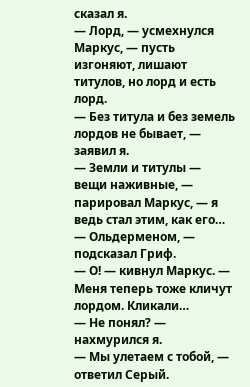сказал я.
— Лорд, — усмехнулся Маркус, — пусть изгоняют, лишают титулов, но лорд и есть лорд.
— Без титула и без земель лордов не бывает, — заявил я.
— Земли и титулы — вещи наживные, — парировал Маркус, — я ведь стал этим, как его…
— Ольдерменом, — подсказал Гриф.
— О! — кивнул Маркус. — Меня теперь тоже кличут лордом. Кликали…
— Не понял? — нахмурился я.
— Мы улетаем с тобой, — ответил Серый.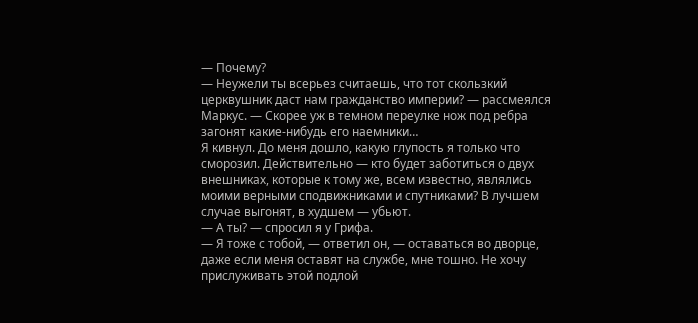— Почему?
— Неужели ты всерьез считаешь, что тот скользкий церквушник даст нам гражданство империи? — рассмеялся Маркус. — Скорее уж в темном переулке нож под ребра загонят какие-нибудь его наемники…
Я кивнул. До меня дошло, какую глупость я только что сморозил. Действительно — кто будет заботиться о двух внешниках, которые к тому же, всем известно, являлись моими верными сподвижниками и спутниками? В лучшем случае выгонят, в худшем — убьют.
— А ты? — спросил я у Грифа.
— Я тоже с тобой, — ответил он, — оставаться во дворце, даже если меня оставят на службе, мне тошно. Не хочу прислуживать этой подлой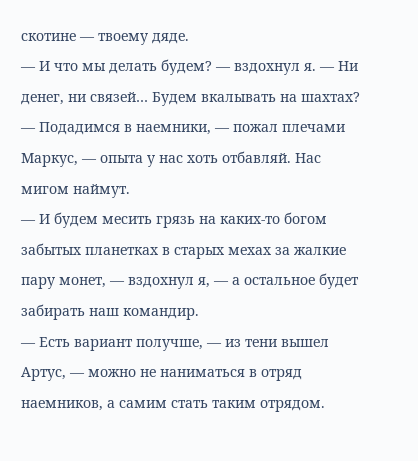скотине — твоему дяде.
— И что мы делать будем? — вздохнул я. — Ни денег, ни связей… Будем вкалывать на шахтах?
— Подадимся в наемники, — пожал плечами Маркус, — опыта у нас хоть отбавляй. Нас мигом наймут.
— И будем месить грязь на каких-то богом забытых планетках в старых мехах за жалкие пару монет, — вздохнул я, — а остальное будет забирать наш командир.
— Есть вариант получше, — из тени вышел Артус, — можно не наниматься в отряд наемников, а самим стать таким отрядом.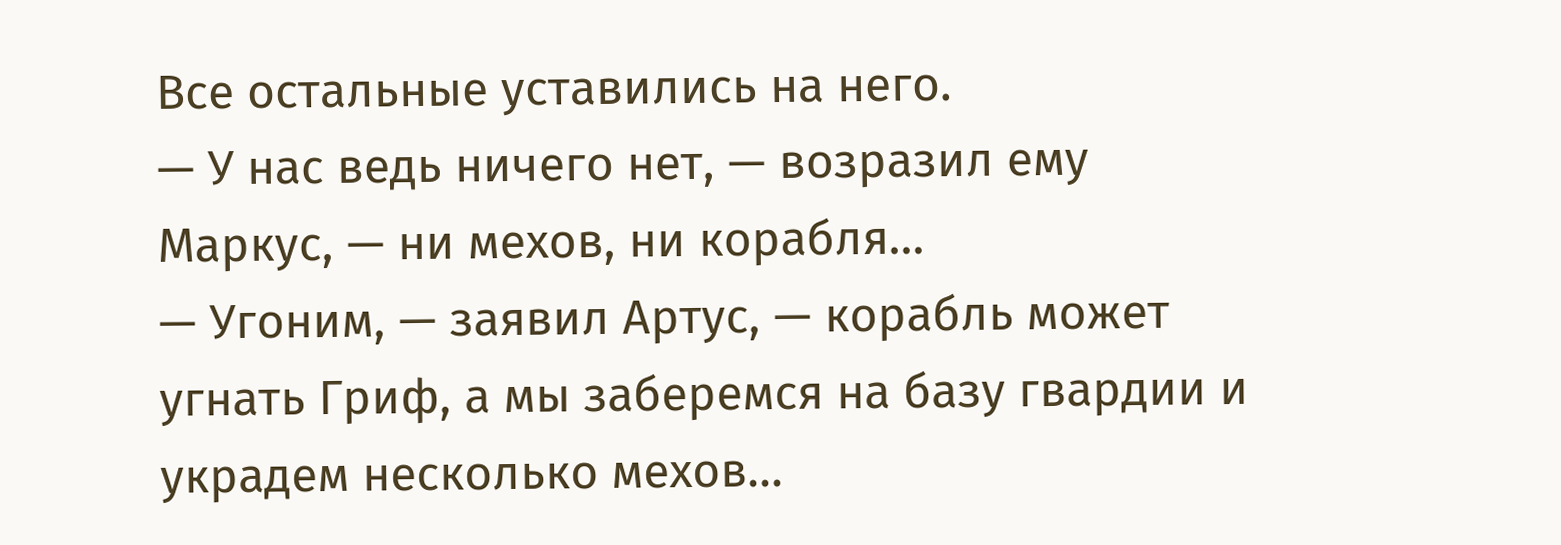Все остальные уставились на него.
— У нас ведь ничего нет, — возразил ему Маркус, — ни мехов, ни корабля…
— Угоним, — заявил Артус, — корабль может угнать Гриф, а мы заберемся на базу гвардии и украдем несколько мехов…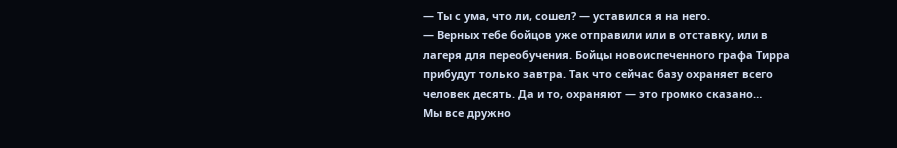— Ты с ума, что ли, сошел? — уставился я на него.
— Верных тебе бойцов уже отправили или в отставку, или в лагеря для переобучения. Бойцы новоиспеченного графа Тирра прибудут только завтра. Так что сейчас базу охраняет всего человек десять. Да и то, охраняют — это громко сказано…
Мы все дружно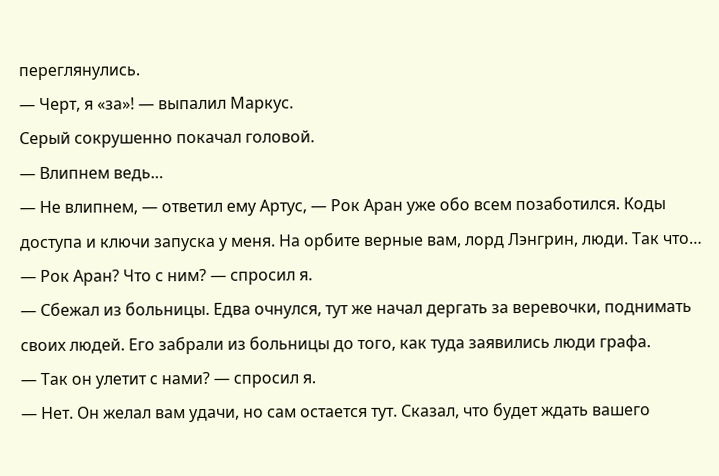переглянулись.
— Черт, я «за»! — выпалил Маркус.
Серый сокрушенно покачал головой.
— Влипнем ведь…
— Не влипнем, — ответил ему Артус, — Рок Аран уже обо всем позаботился. Коды доступа и ключи запуска у меня. На орбите верные вам, лорд Лэнгрин, люди. Так что…
— Рок Аран? Что с ним? — спросил я.
— Сбежал из больницы. Едва очнулся, тут же начал дергать за веревочки, поднимать своих людей. Его забрали из больницы до того, как туда заявились люди графа.
— Так он улетит с нами? — спросил я.
— Нет. Он желал вам удачи, но сам остается тут. Сказал, что будет ждать вашего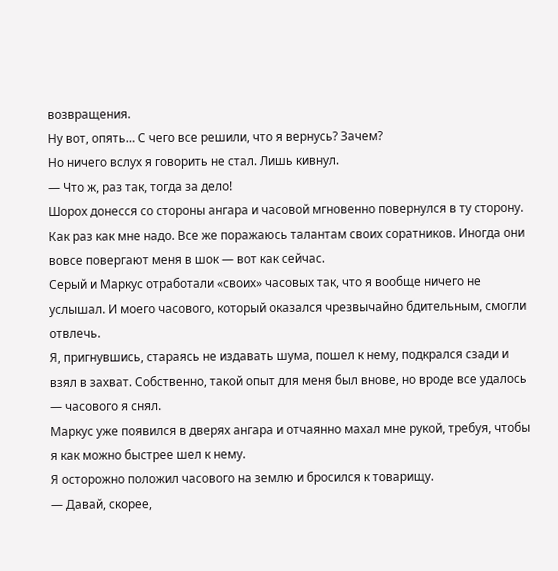возвращения.
Ну вот, опять… С чего все решили, что я вернусь? Зачем?
Но ничего вслух я говорить не стал. Лишь кивнул.
— Что ж, раз так, тогда за дело!
Шорох донесся со стороны ангара и часовой мгновенно повернулся в ту сторону. Как раз как мне надо. Все же поражаюсь талантам своих соратников. Иногда они вовсе повергают меня в шок — вот как сейчас.
Серый и Маркус отработали «своих» часовых так, что я вообще ничего не услышал. И моего часового, который оказался чрезвычайно бдительным, смогли отвлечь.
Я, пригнувшись, стараясь не издавать шума, пошел к нему, подкрался сзади и взял в захват. Собственно, такой опыт для меня был внове, но вроде все удалось — часового я снял.
Маркус уже появился в дверях ангара и отчаянно махал мне рукой, требуя, чтобы я как можно быстрее шел к нему.
Я осторожно положил часового на землю и бросился к товарищу.
— Давай, скорее,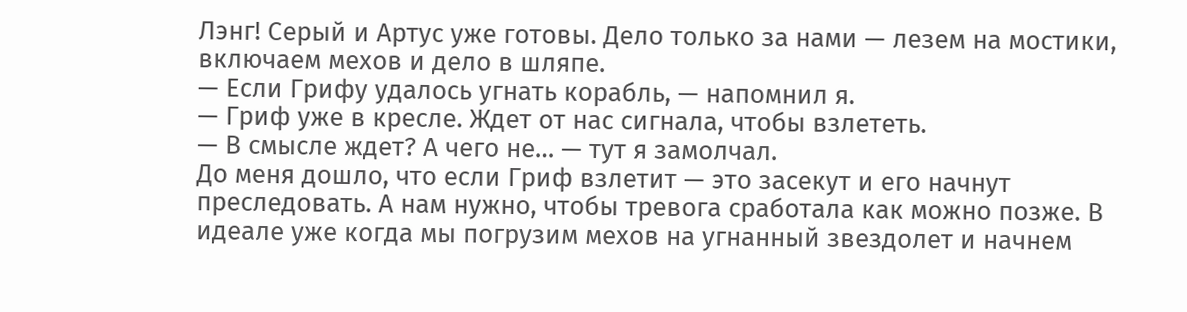Лэнг! Серый и Артус уже готовы. Дело только за нами — лезем на мостики, включаем мехов и дело в шляпе.
— Если Грифу удалось угнать корабль, — напомнил я.
— Гриф уже в кресле. Ждет от нас сигнала, чтобы взлететь.
— В смысле ждет? А чего не… — тут я замолчал.
До меня дошло, что если Гриф взлетит — это засекут и его начнут преследовать. А нам нужно, чтобы тревога сработала как можно позже. В идеале уже когда мы погрузим мехов на угнанный звездолет и начнем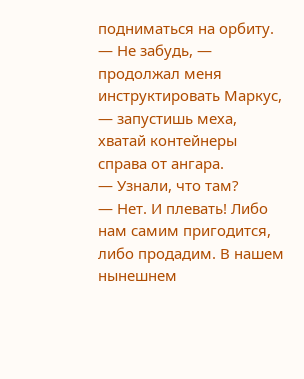подниматься на орбиту.
— Не забудь, — продолжал меня инструктировать Маркус, — запустишь меха, хватай контейнеры справа от ангара.
— Узнали, что там?
— Нет. И плевать! Либо нам самим пригодится, либо продадим. В нашем нынешнем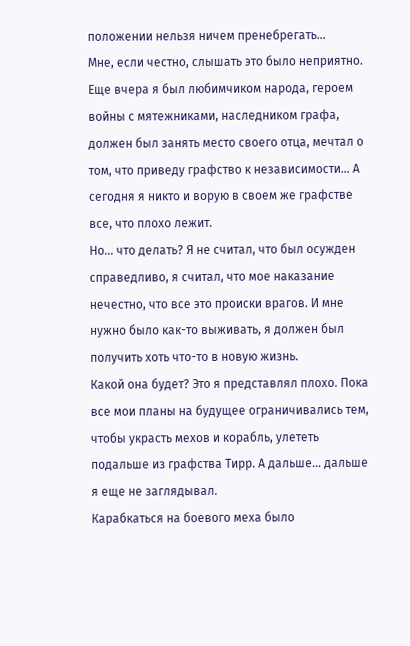положении нельзя ничем пренебрегать…
Мне, если честно, слышать это было неприятно.
Еще вчера я был любимчиком народа, героем войны с мятежниками, наследником графа, должен был занять место своего отца, мечтал о том, что приведу графство к независимости… А сегодня я никто и ворую в своем же графстве все, что плохо лежит.
Но… что делать? Я не считал, что был осужден справедливо, я считал, что мое наказание нечестно, что все это происки врагов. И мне нужно было как-то выживать, я должен был получить хоть что-то в новую жизнь.
Какой она будет? Это я представлял плохо. Пока все мои планы на будущее ограничивались тем, чтобы украсть мехов и корабль, улететь подальше из графства Тирр. А дальше… дальше я еще не заглядывал.
Карабкаться на боевого меха было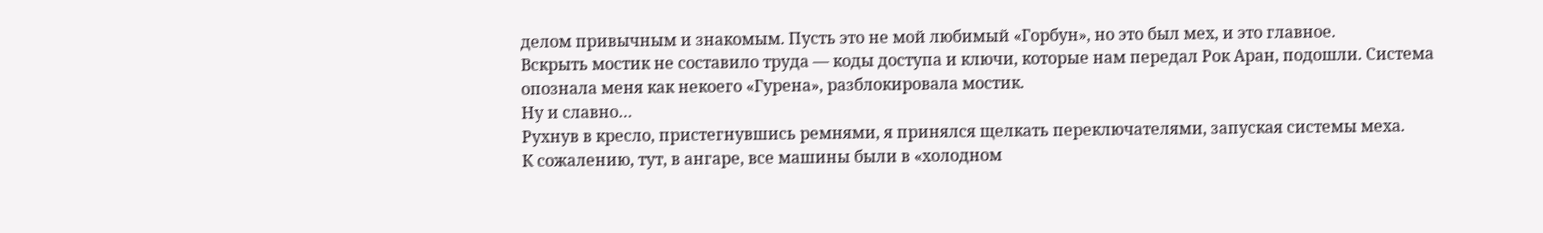делом привычным и знакомым. Пусть это не мой любимый «Горбун», но это был мех, и это главное.
Вскрыть мостик не составило труда — коды доступа и ключи, которые нам передал Рок Аран, подошли. Система опознала меня как некоего «Гурена», разблокировала мостик.
Ну и славно…
Рухнув в кресло, пристегнувшись ремнями, я принялся щелкать переключателями, запуская системы меха.
К сожалению, тут, в ангаре, все машины были в «холодном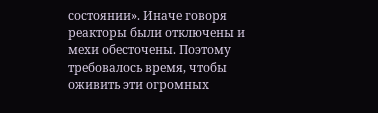состоянии». Иначе говоря реакторы были отключены и мехи обесточены. Поэтому требовалось время, чтобы оживить эти огромных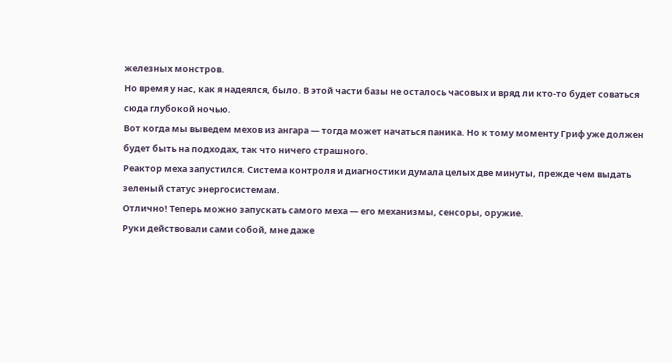железных монстров.
Но время у нас, как я надеялся, было. В этой части базы не осталось часовых и вряд ли кто-то будет соваться сюда глубокой ночью.
Вот когда мы выведем мехов из ангара — тогда может начаться паника. Но к тому моменту Гриф уже должен будет быть на подходах, так что ничего страшного.
Реактор меха запустился. Система контроля и диагностики думала целых две минуты, прежде чем выдать зеленый статус энергосистемам.
Отлично! Теперь можно запускать самого меха — его механизмы, сенсоры, оружие.
Руки действовали сами собой, мне даже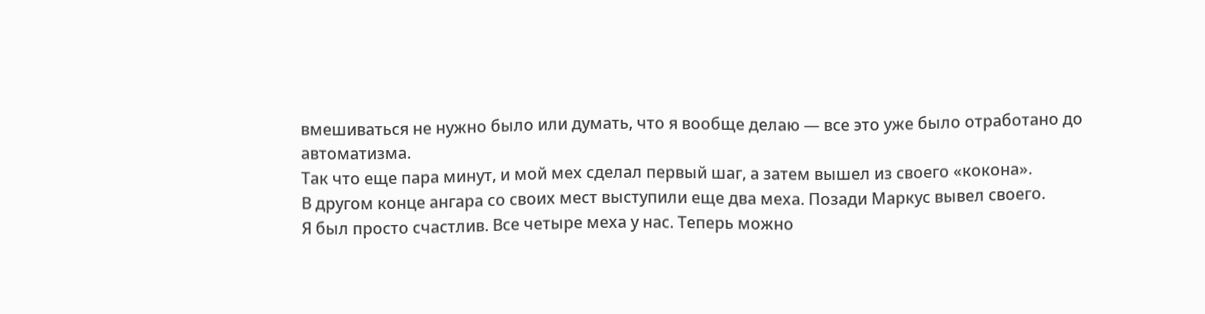вмешиваться не нужно было или думать, что я вообще делаю — все это уже было отработано до автоматизма.
Так что еще пара минут, и мой мех сделал первый шаг, а затем вышел из своего «кокона».
В другом конце ангара со своих мест выступили еще два меха. Позади Маркус вывел своего.
Я был просто счастлив. Все четыре меха у нас. Теперь можно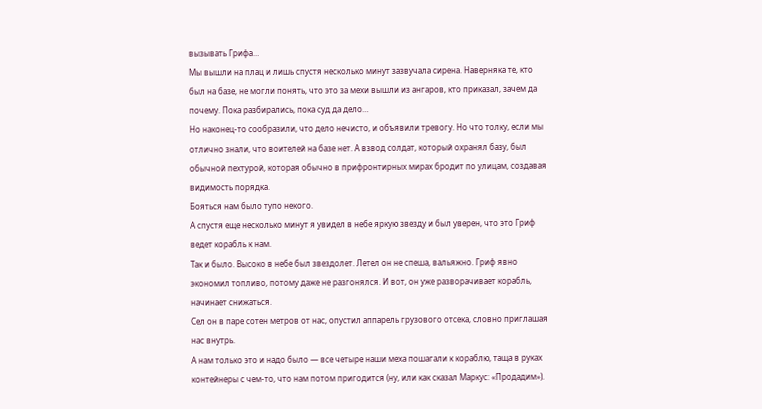вызывать Грифа…
Мы вышли на плац и лишь спустя несколько минут зазвучала сирена. Наверняка те, кто был на базе, не могли понять, что это за мехи вышли из ангаров, кто приказал, зачем да почему. Пока разбирались, пока суд да дело…
Но наконец-то сообразили, что дело нечисто, и объявили тревогу. Но что толку, если мы отлично знали, что воителей на базе нет. А взвод солдат, который охранял базу, был обычной пехтурой, которая обычно в прифронтирных мирах бродит по улицам, создавая видимость порядка.
Бояться нам было тупо некого.
А спустя еще несколько минут я увидел в небе яркую звезду и был уверен, что это Гриф ведет корабль к нам.
Так и было. Высоко в небе был звездолет. Летел он не спеша, вальяжно. Гриф явно экономил топливо, потому даже не разгонялся. И вот, он уже разворачивает корабль, начинает снижаться.
Сел он в паре сотен метров от нас, опустил аппарель грузового отсека, словно приглашая нас внутрь.
А нам только это и надо было — все четыре наши меха пошагали к кораблю, таща в руках контейнеры с чем-то, что нам потом пригодится (ну, или как сказал Маркус: «Продадим»).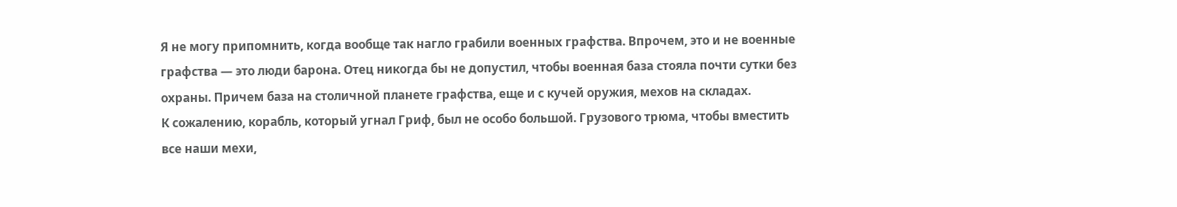Я не могу припомнить, когда вообще так нагло грабили военных графства. Впрочем, это и не военные графства — это люди барона. Отец никогда бы не допустил, чтобы военная база стояла почти сутки без охраны. Причем база на столичной планете графства, еще и с кучей оружия, мехов на складах.
К сожалению, корабль, который угнал Гриф, был не особо большой. Грузового трюма, чтобы вместить все наши мехи,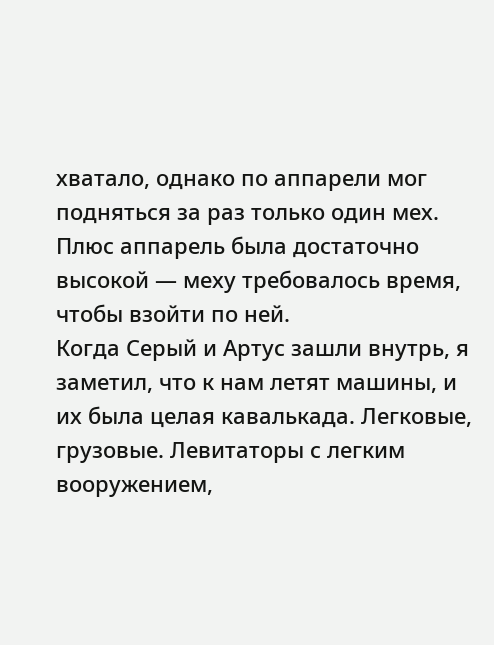хватало, однако по аппарели мог подняться за раз только один мех. Плюс аппарель была достаточно высокой — меху требовалось время, чтобы взойти по ней.
Когда Серый и Артус зашли внутрь, я заметил, что к нам летят машины, и их была целая кавалькада. Легковые, грузовые. Левитаторы с легким вооружением,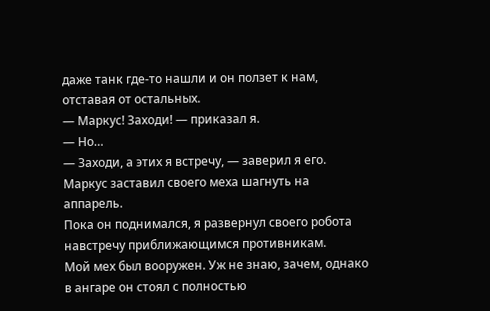даже танк где-то нашли и он ползет к нам, отставая от остальных.
— Маркус! Заходи! — приказал я.
— Но…
— Заходи, а этих я встречу, — заверил я его.
Маркус заставил своего меха шагнуть на аппарель.
Пока он поднимался, я развернул своего робота навстречу приближающимся противникам.
Мой мех был вооружен. Уж не знаю, зачем, однако в ангаре он стоял с полностью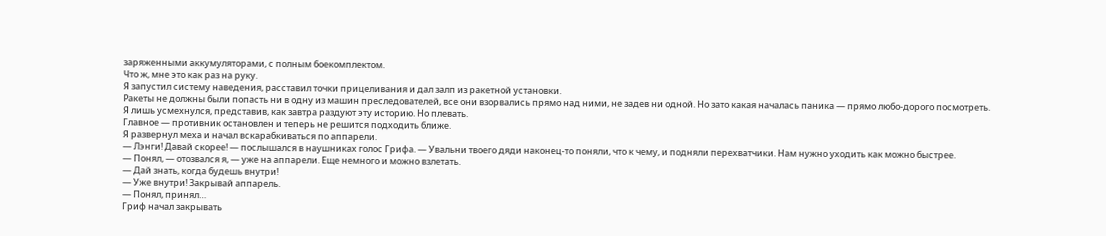заряженными аккумуляторами, с полным боекомплектом.
Что ж, мне это как раз на руку.
Я запустил систему наведения, расставил точки прицеливания и дал залп из ракетной установки.
Ракеты не должны были попасть ни в одну из машин преследователей, все они взорвались прямо над ними, не задев ни одной. Но зато какая началась паника — прямо любо-дорого посмотреть.
Я лишь усмехнулся, представив, как завтра раздуют эту историю. Но плевать.
Главное — противник остановлен и теперь не решится подходить ближе.
Я развернул меха и начал вскарабкиваться по аппарели.
— Лэнги! Давай скорее! — послышался в наушниках голос Грифа. — Увальни твоего дяди наконец-то поняли, что к чему, и подняли перехватчики. Нам нужно уходить как можно быстрее.
— Понял, — отозвался я, — уже на аппарели. Еще немного и можно взлетать.
— Дай знать, когда будешь внутри!
— Уже внутри! Закрывай аппарель.
— Понял, принял…
Гриф начал закрывать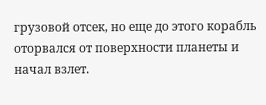грузовой отсек, но еще до этого корабль оторвался от поверхности планеты и начал взлет.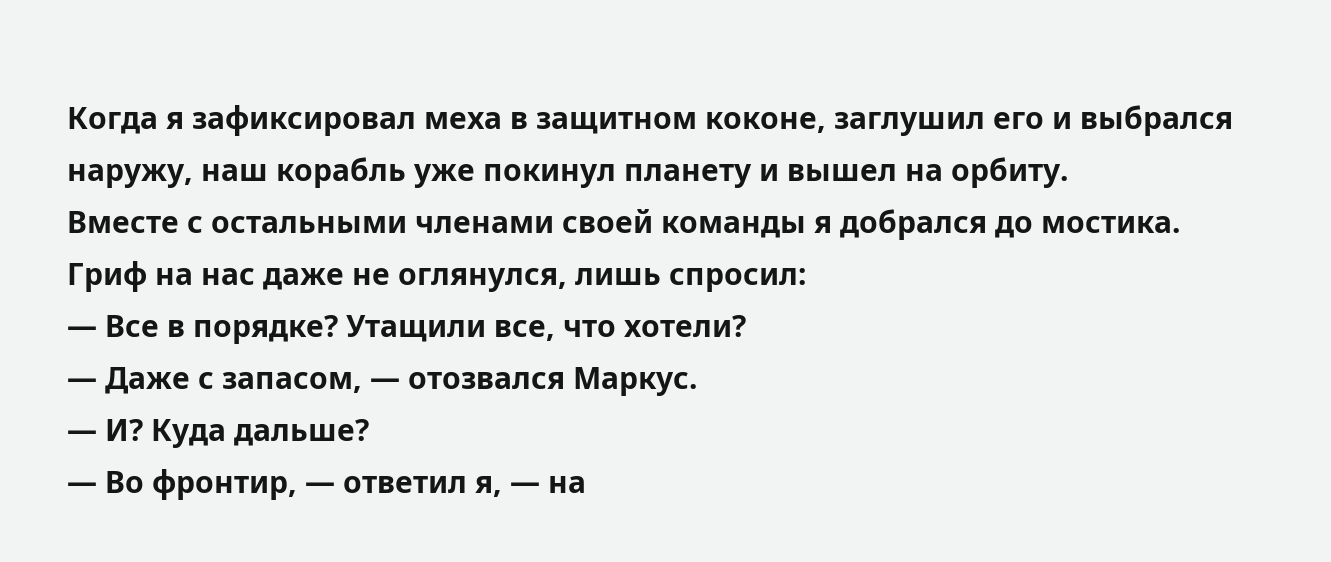Когда я зафиксировал меха в защитном коконе, заглушил его и выбрался наружу, наш корабль уже покинул планету и вышел на орбиту.
Вместе с остальными членами своей команды я добрался до мостика.
Гриф на нас даже не оглянулся, лишь спросил:
— Все в порядке? Утащили все, что хотели?
— Даже с запасом, — отозвался Маркус.
— И? Куда дальше?
— Во фронтир, — ответил я, — на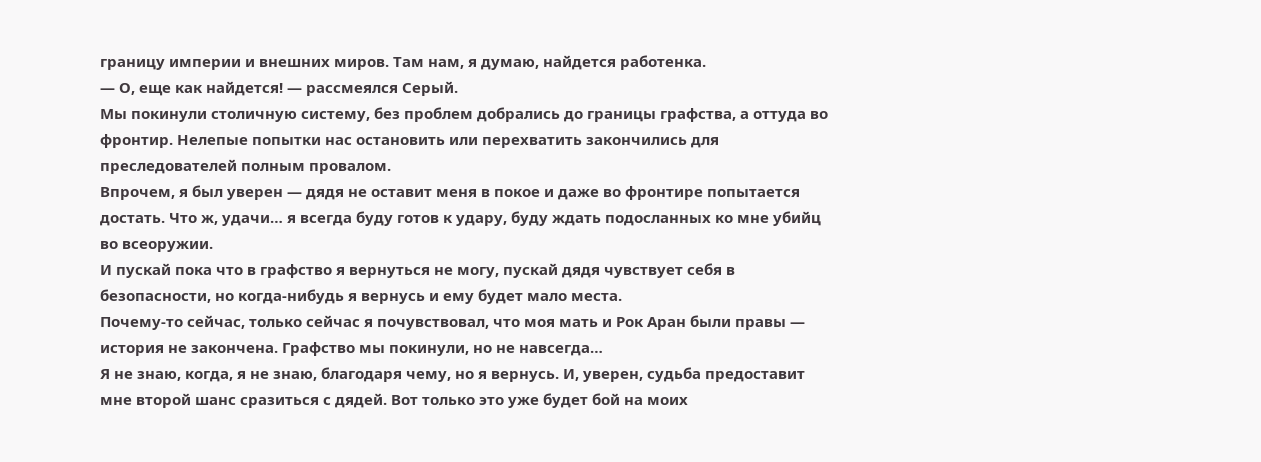границу империи и внешних миров. Там нам, я думаю, найдется работенка.
— О, еще как найдется! — рассмеялся Серый.
Мы покинули столичную систему, без проблем добрались до границы графства, а оттуда во фронтир. Нелепые попытки нас остановить или перехватить закончились для преследователей полным провалом.
Впрочем, я был уверен — дядя не оставит меня в покое и даже во фронтире попытается достать. Что ж, удачи… я всегда буду готов к удару, буду ждать подосланных ко мне убийц во всеоружии.
И пускай пока что в графство я вернуться не могу, пускай дядя чувствует себя в безопасности, но когда-нибудь я вернусь и ему будет мало места.
Почему-то сейчас, только сейчас я почувствовал, что моя мать и Рок Аран были правы — история не закончена. Графство мы покинули, но не навсегда…
Я не знаю, когда, я не знаю, благодаря чему, но я вернусь. И, уверен, судьба предоставит мне второй шанс сразиться с дядей. Вот только это уже будет бой на моих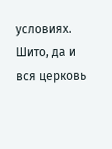условиях. Шито, да и вся церковь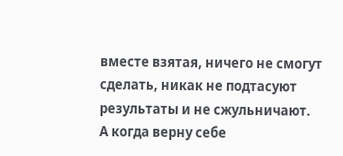вместе взятая, ничего не смогут сделать, никак не подтасуют результаты и не сжульничают.
А когда верну себе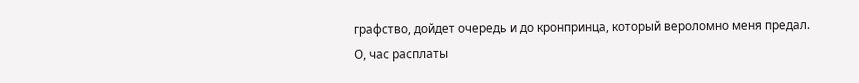графство, дойдет очередь и до кронпринца, который вероломно меня предал.
О, час расплаты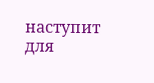наступит для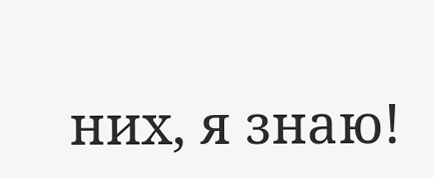них, я знаю!